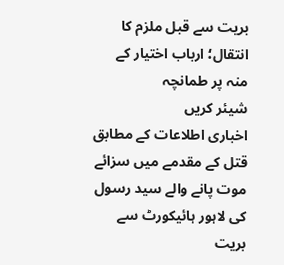بریت سے قبل ملزم کا انتقال؛ ارباب اختیار کے منہ پر طمانچہ
شیئر کریں
اخباری اطلاعات کے مطابق قتل کے مقدمے میں سزائے موت پانے والے سید رسول کی لاہور ہائیکورٹ سے بریت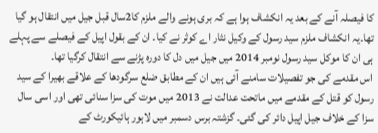کا فیصلہ آنے کے بعد یہ انکشاف ہوا ہے کہ بری ہونے والے ملزم کا2سال قبل جیل میں انتقال ہو گیا تھا۔یہ انکشاف ملزم سید رسول کے وکیل نثار اے کوثر نے کیا۔ ان کے بقول اپیل کے فیصلے سے پہلے ہی ان کا موکل سید رسول نومبر 2014 میں جیل میں دل کا دورہ پڑنے سے انتقال کرگیا تھا۔
اس مقدمے کی جو تفصیلات سامنے آئی ہیں ان کے مطابق ضلع سرگودھا کے علاقے بھیرا کے سید رسول کو قتل کے مقدمے میں ماتحت عدالت نے 2013 میں موت کی سزا سنائی تھی اور اسی سال سزا کے خلاف جیل اپیل دائر کی گئی۔ گزشتہ برس دسمبر میں لاہور ہائیکورٹ کے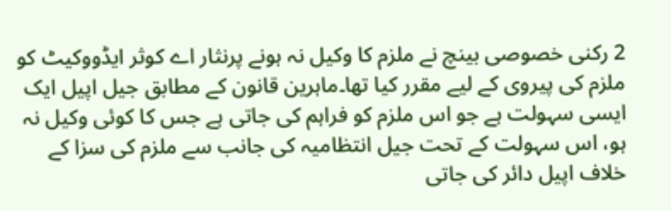2 رکنی خصوصی بینچ نے ملزم کا وکیل نہ ہونے پرنثار اے کوثر ایڈووکیٹ کو ملزم کی پیروی کے لیے مقرر کیا تھا۔ماہرین قانون کے مطابق جیل اپیل ایک ایسی سہولت ہے جو اس ملزم کو فراہم کی جاتی ہے جس کا کوئی وکیل نہ ہو، اس سہولت کے تحت جیل انتظامیہ کی جانب سے ملزم کی سزا کے خلاف اپیل دائر کی جاتی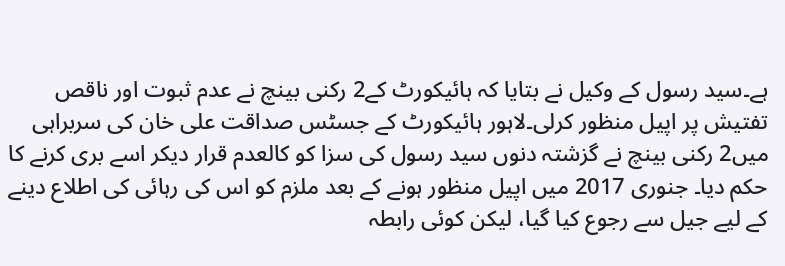ہے۔سید رسول کے وکیل نے بتایا کہ ہائیکورٹ کے2 رکنی بینچ نے عدم ثبوت اور ناقص تفتیش پر اپیل منظور کرلی۔لاہور ہائیکورٹ کے جسٹس صداقت علی خان کی سربراہی میں2 رکنی بینچ نے گزشتہ دنوں سید رسول کی سزا کو کالعدم قرار دیکر اسے بری کرنے کا حکم دیا۔ جنوری 2017 میں اپیل منظور ہونے کے بعد ملزم کو اس کی رہائی کی اطلاع دینے کے لیے جیل سے رجوع کیا گیا، لیکن کوئی رابطہ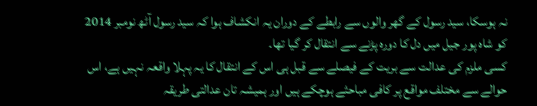نہ ہوسکا، سید رسول کے گھر والوں سے رابطے کے دوران یہ انکشاف ہوا کہ سید رسول آٹھ نومبر 2014 کو شاہ پور جیل میں دل کا دورہ پڑنے سے انتقال کر گیا تھا۔
کسی ملزم کی عدالت سے بریت کے فیصلے سے قبل ہی اس کے انتقال کا یہ پہلا واقعہ نہیں ہے، اس حوالے سے مختلف مواقع پر کافی مباحثے ہوچکے ہیں اور ہمیشہ تان عدالتی طریقہ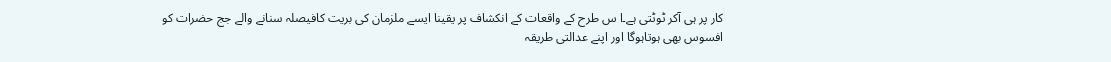کار پر ہی آکر ٹوٹتی ہے۔ا س طرح کے واقعات کے انکشاف پر یقینا ایسے ملزمان کی بریت کافیصلہ سنانے والے جج حضرات کو افسوس بھی ہوتاہوگا اور اپنے عدالتی طریقہ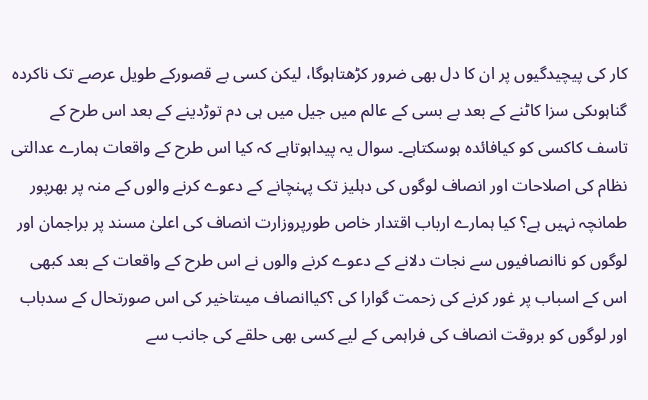کار کی پیچیدگیوں پر ان کا دل بھی ضرور کڑھتاہوگا، لیکن کسی بے قصورکے طویل عرصے تک ناکردہ گناہوںکی سزا کاٹنے کے بعد بے بسی کے عالم میں جیل میں ہی دم توڑدینے کے بعد اس طرح کے تاسف کاکسی کو کیافائدہ ہوسکتاہے۔ سوال یہ پیداہوتاہے کہ کیا اس طرح کے واقعات ہمارے عدالتی نظام کی اصلاحات اور انصاف لوگوں کی دہلیز تک پہنچانے کے دعوے کرنے والوں کے منہ پر بھرپور طمانچہ نہیں ہے؟ کیا ہمارے ارباب اقتدار خاص طورپروزارت انصاف کی اعلیٰ مسند پر براجمان اور لوگوں کو ناانصافیوں سے نجات دلانے کے دعوے کرنے والوں نے اس طرح کے واقعات کے بعد کبھی اس کے اسباب پر غور کرنے کی زحمت گوارا کی ؟کیاانصاف میںتاخیر کی اس صورتحال کے سدباب اور لوگوں کو بروقت انصاف کی فراہمی کے لیے کسی بھی حلقے کی جانب سے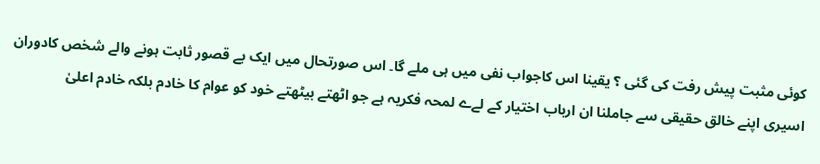کوئی مثبت پیش رفت کی گئی ؟ یقینا اس کاجواب نفی میں ہی ملے گا۔ اس صورتحال میں ایک بے قصور ثابت ہونے والے شخص کادوران اسیری اپنے خالق حقیقی سے جاملنا ان ارباب اختیار کے لےے لمحہ فکریہ ہے جو اٹھتے بیٹھتے خود کو عوام کا خادم بلکہ خادم اعلیٰ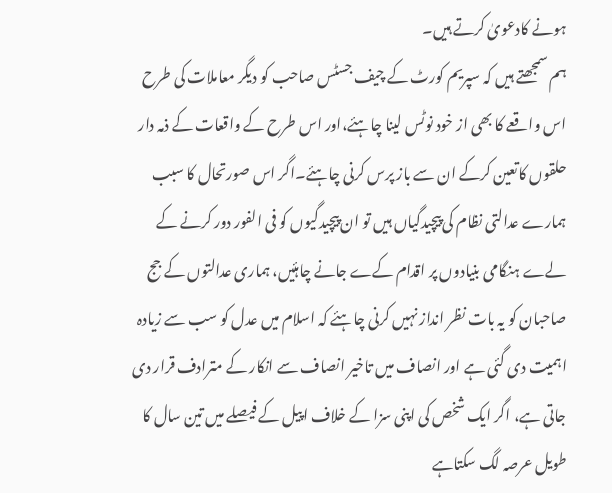ہونے کادعویٰ کرتے ہیں۔
ہم سمجھتے ہیں کہ سپریم کورٹ کے چیف جسٹس صاحب کو دیگر معاملات کی طرح اس واقعے کا بھی از خود نوٹس لینا چاہئے،اور اس طرح کے واقعات کے ذمہ دار حلقوں کاتعین کرکے ان سے باز پرس کرنی چاہئے۔اگر اس صورتحال کا سبب ہمارے عدالتی نظام کی پیچیدگیاں ہیں تو ان پیچیدگیوں کو فی الفور دور کرنے کے لےے ہنگامی بنیادوں پر اقدام کےے جانے چاہئیں، ہماری عدالتوں کے جج صاحبان کو یہ بات نظر انداز نہیں کرنی چاہئے کہ اسلام میں عدل کو سب سے زیادہ اہمیت دی گئی ہے اور انصاف میں تاخیر انصاف سے انکار کے مترادف قرار دی جاتی ہے، اگر ایک شخص کی اپنی سزا کے خلاف اپیل کے فیصلے میں تین سال کا طویل عرصہ لگ سکتاہے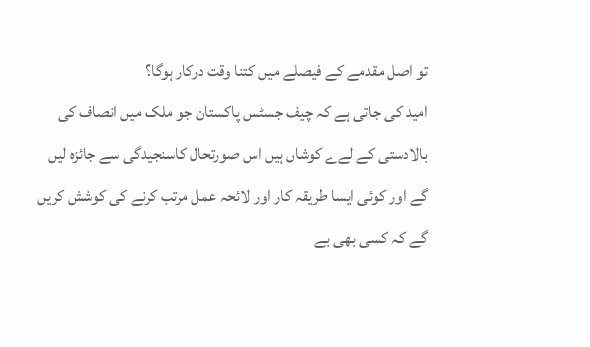تو اصل مقدمے کے فیصلے میں کتنا وقت درکار ہوگا؟
امید کی جاتی ہے کہ چیف جسٹس پاکستان جو ملک میں انصاف کی بالادستی کے لےے کوشاں ہیں اس صورتحال کاسنجیدگی سے جائزہ لیں گے اور کوئی ایسا طریقہ کار اور لائحہ عمل مرتب کرنے کی کوشش کریں گے کہ کسی بھی بے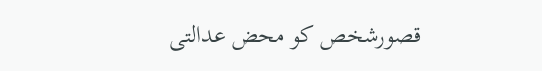قصورشخص کو محض عدالتی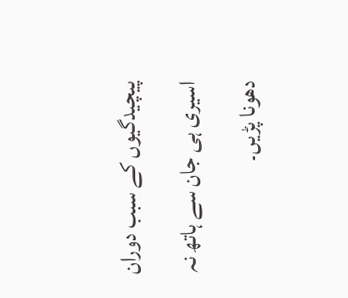پیچیدگیوں کے سبب دوران اسیری ہی جان سے ہاتھ نہ دھونا پڑیں۔